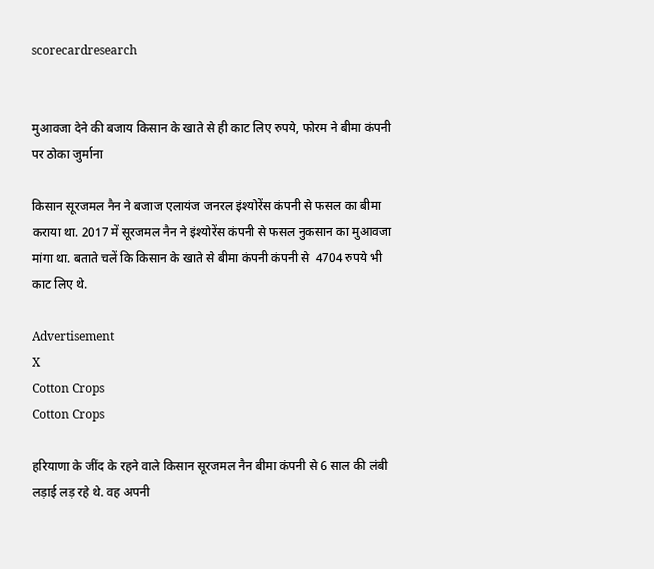scorecardresearch


मुआवजा देने की बजाय किसान के खाते से ही काट लिए रुपये, फोरम ने बीमा कंपनी पर ठोका जुर्माना

किसान सूरजमल नैन ने बजाज एलायंज जनरल इंश्योरेंस कंपनी से फसल का बीमा कराया था. 2017 में सूरजमल नैन ने इंश्योरेंस कंपनी से फसल नुकसान का मुआवजा मांगा था. बताते चलें कि किसान के खाते से बीमा कंपनी कंपनी से  4704 रुपये भी काट लिए थे.

Advertisement
X
Cotton Crops
Cotton Crops

हरियाणा के जींद के रहने वाले किसान सूरजमल नैन बीमा कंपनी से 6 साल की लंबी लड़ाई लड़ रहे थे. वह अपनी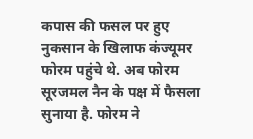कपास की फसल पर हुए नुकसान के खिलाफ कंज्यूमर फोरम पहुंचे थे. अब फोरम सूरजमल नैन के पक्ष में फैसला सुनाया है. फोरम ने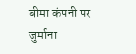बीमा कंपनी पर जुर्माना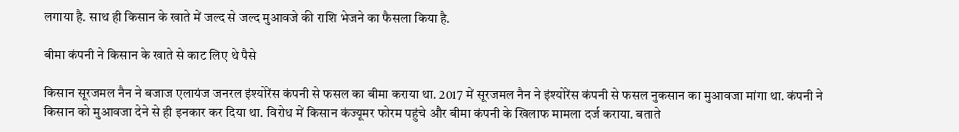लगाया है. साथ ही किसान के खाते में जल्द से जल्द मुआवजे की राशि भेजने का फैसला किया है.

बीमा कंपनी ने किसान के खाते से काट लिए थे पैसे

किसान सूरजमल नैन ने बजाज एलायंज जनरल इंश्योरेंस कंपनी से फसल का बीमा कराया था. 2017 में सूरजमल नैन ने इंश्योरेंस कंपनी से फसल नुकसान का मुआवजा मांगा था. कंपनी ने किसान को मुआवजा देने से ही इनकार कर दिया था. विरोध में किसान कंज्यूमर फोरम पहुंचे और बीमा कंपनी के खिलाफ मामला दर्ज कराया. बताते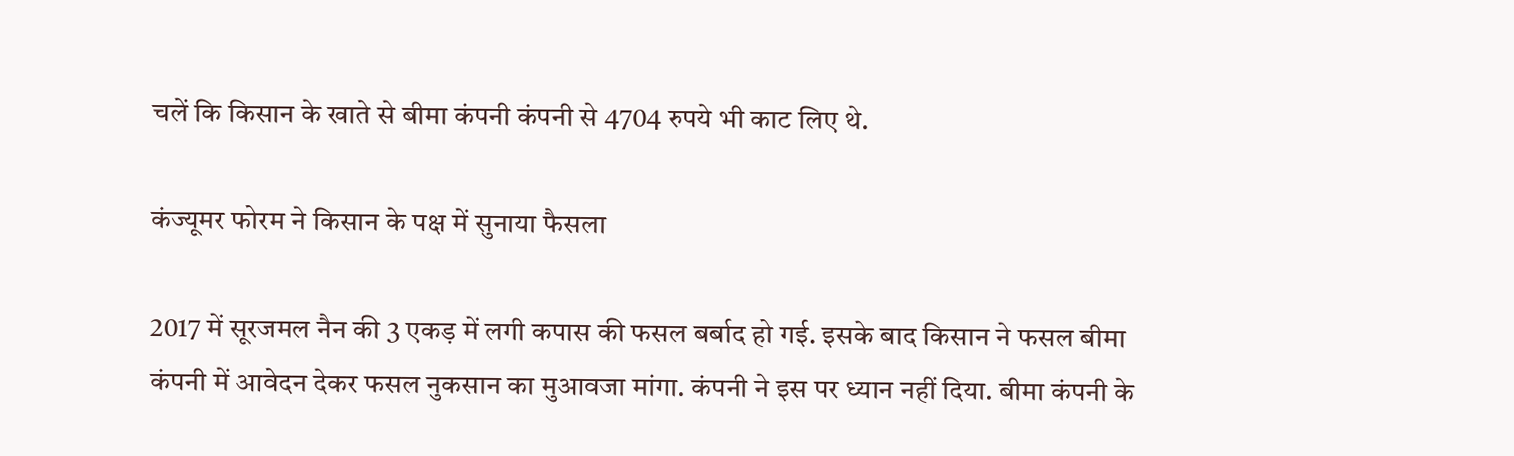चलें कि किसान के खाते से बीमा कंपनी कंपनी से 4704 रुपये भी काट लिए थे.

कंज्यूमर फोरम ने किसान के पक्ष में सुनाया फैसला

2017 में सूरजमल नैन की 3 एकड़ में लगी कपास की फसल बर्बाद हो गई. इसके बाद किसान ने फसल बीमा कंपनी में आवेदन देकर फसल नुकसान का मुआवजा मांगा. कंपनी ने इस पर ध्यान नहीं दिया. बीमा कंपनी के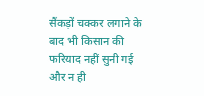सैंकड़ों चक्कर लगाने के बाद भी किसान की फरियाद नहीं सुनी गई और न ही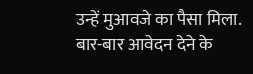उन्हें मुआवजे का पैसा मिला. बार-बार आवेदन देने के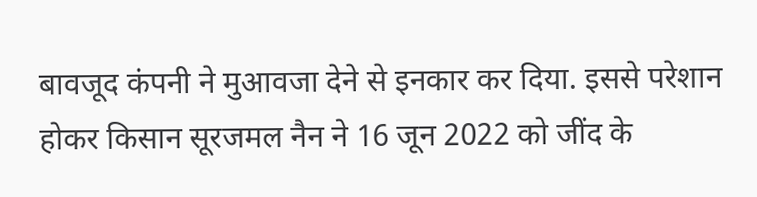बावजूद कंपनी ने मुआवजा देने से इनकार कर दिया. इससे परेशान होकर किसान सूरजमल नैन ने 16 जून 2022 को जींद के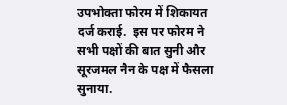उपभोक्ता फोरम में शिकायत दर्ज कराई.  इस पर फोरम ने सभी पक्षों की बात सुनी और सूरजमल नैन के पक्ष में फैसला सुनाया.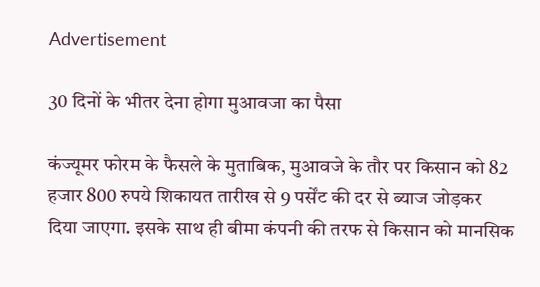Advertisement

30 दिनों के भीतर देना होगा मुआवजा का पैसा

कंज्यूमर फोरम के फैसले के मुताबिक, मुआवजे के तौर पर किसान को 82 हजार 800 रुपये शिकायत तारीख से 9 पर्सेंट की दर से ब्याज जोड़कर दिया जाएगा. इसके साथ ही बीमा कंपनी की तरफ से किसान को मानसिक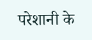परेशानी के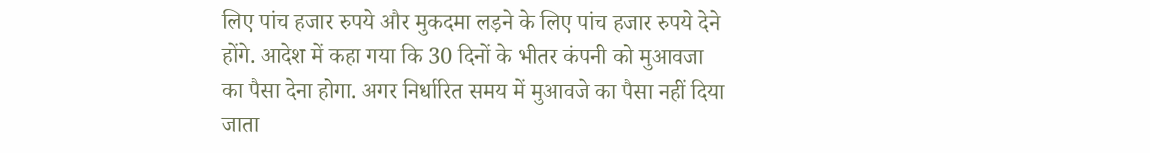लिए पांच हजार रुपये और मुकदमा लड़ने के लिए पांच हजार रुपये देने होंगे. आदेश में कहा गया कि 30 दिनों के भीतर कंपनी को मुआवजा का पैसा देना होगा. अगर निर्धारित समय में मुआवजे का पैसा नहीं दिया जाता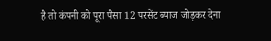है तो कंपनी को पूरा पैसा 12 परसेंट ब्याज जोड़कर देना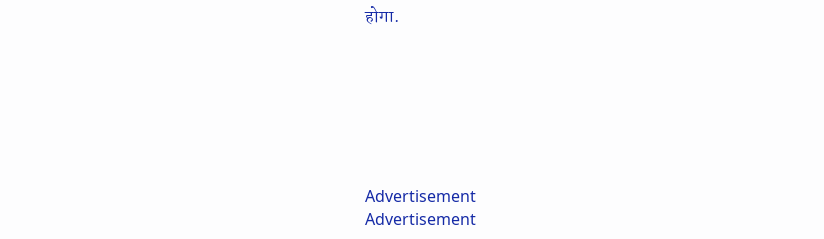होगा.







Advertisement
Advertisement